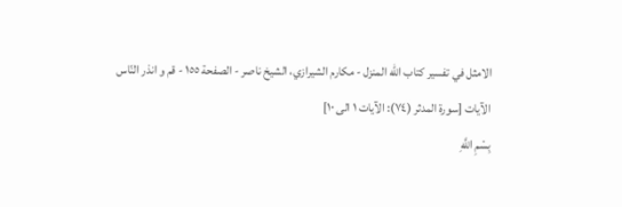الامثل في تفسير كتاب الله المنزل - مكارم الشيرازي، الشيخ ناصر - الصفحة ١٥٥ - قم و انذر النّاس
الآيات [سورة المدثر (٧٤): الآيات ١ الى ١٠]
بِسْمِ اللَّهِ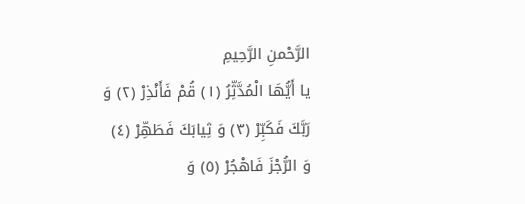الرَّحْمنِ الرَّحِيمِ
يا أَيُّهَا الْمُدَّثِّرُ (١) قُمْ فَأَنْذِرْ (٢) وَ رَبَّكَ فَكَبِّرْ (٣) وَ ثِيابَكَ فَطَهِّرْ (٤)
وَ الرُّجْزَ فَاهْجُرْ (٥) وَ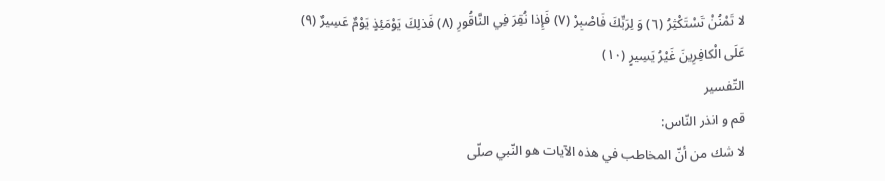لا تَمْنُنْ تَسْتَكْثِرُ (٦) وَ لِرَبِّكَ فَاصْبِرْ (٧) فَإِذا نُقِرَ فِي النَّاقُورِ (٨) فَذلِكَ يَوْمَئِذٍ يَوْمٌ عَسِيرٌ (٩)
عَلَى الْكافِرِينَ غَيْرُ يَسِيرٍ (١٠)
التّفسير
قم و انذر النّاس:
لا شك من أنّ المخاطب في هذه الآيات هو النّبي صلّى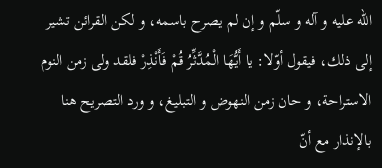اللّه عليه و آله و سلّم و إن لم يصرح باسمه، و لكن القرائن تشير إلى ذلك، فيقول أوّلا: يا أَيُّهَا الْمُدَّثِّرُ قُمْ فَأَنْذِرْ فلقد ولى زمن النوم الاستراحة، و حان زمن النهوض و التبليغ، و ورد التصريح هنا بالإنذار مع أنّ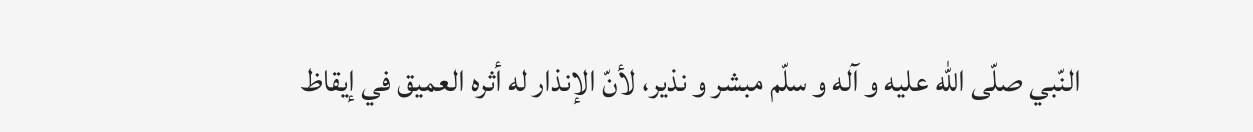النّبي صلّى اللّه عليه و آله و سلّم مبشر و نذير، لأنّ الإنذار له أثره العميق في إيقاظ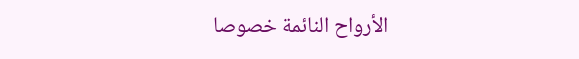الأرواح النائمة خصوصا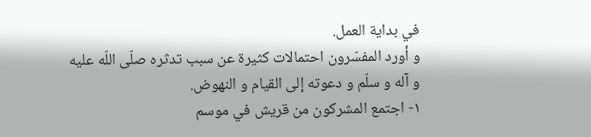في بداية العمل.
و أورد المفسّرون احتمالات كثيرة عن سبب تدثره صلّى اللّه عليه و آله و سلّم و دعوته إلى القيام و النهوض.
١- اجتمع المشركون من قريش في موسم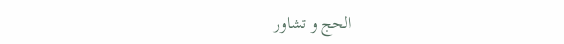الحج و تشاور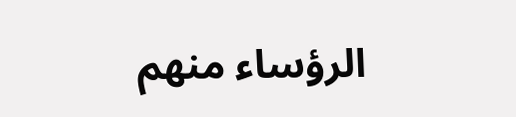الرؤساء منهم